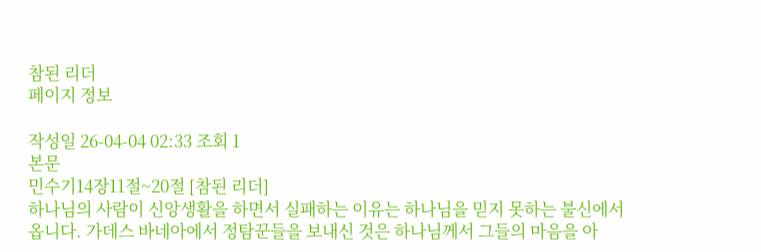참된 리더
페이지 정보

작성일 26-04-04 02:33 조회 1
본문
민수기14장11절~20절 [참된 리더]
하나님의 사람이 신앙생활을 하면서 실패하는 이유는 하나님을 믿지 못하는 불신에서 옵니다. 가데스 바네아에서 정탐꾼들을 보내신 것은 하나님께서 그들의 마음을 아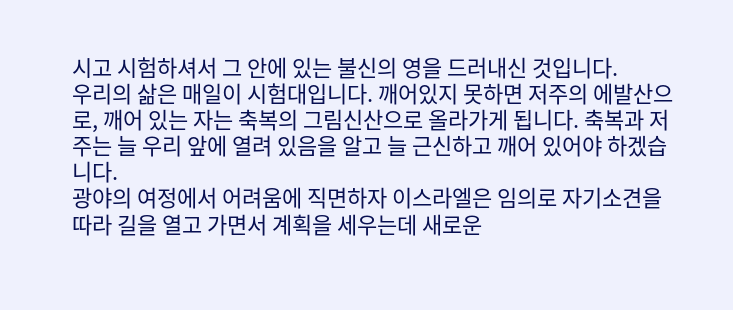시고 시험하셔서 그 안에 있는 불신의 영을 드러내신 것입니다.
우리의 삶은 매일이 시험대입니다. 깨어있지 못하면 저주의 에발산으로, 깨어 있는 자는 축복의 그림신산으로 올라가게 됩니다. 축복과 저주는 늘 우리 앞에 열려 있음을 알고 늘 근신하고 깨어 있어야 하겠습니다.
광야의 여정에서 어려움에 직면하자 이스라엘은 임의로 자기소견을 따라 길을 열고 가면서 계획을 세우는데 새로운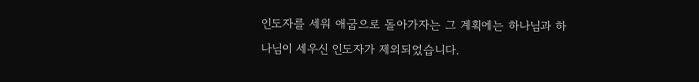인도자를 세워 애굽으로 돌아가자는 그 계획에는 하나님과 하나님이 세우신 인도자가 제외되었습니다.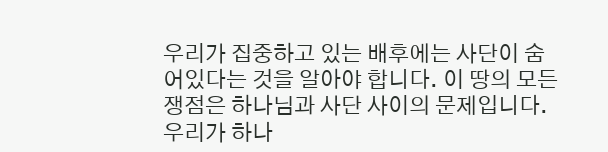우리가 집중하고 있는 배후에는 사단이 숨어있다는 것을 알아야 합니다. 이 땅의 모든 쟁점은 하나님과 사단 사이의 문제입니다. 우리가 하나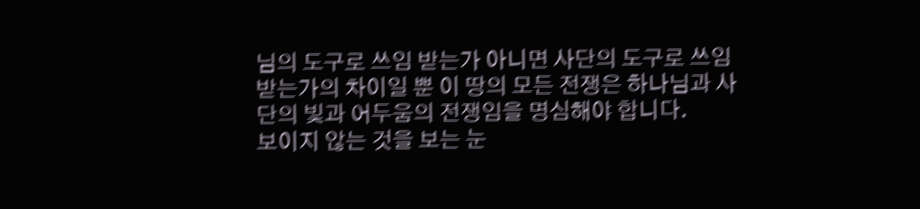님의 도구로 쓰임 받는가 아니면 사단의 도구로 쓰임 받는가의 차이일 뿐 이 땅의 모든 전쟁은 하나님과 사단의 빛과 어두움의 전쟁임을 명심해야 합니다.
보이지 않는 것을 보는 눈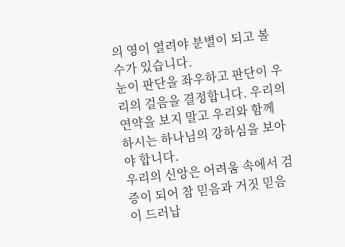의 영이 열려야 분별이 되고 볼 수가 있습니다.
눈이 판단을 좌우하고 판단이 우리의 걸음을 결정합니다. 우리의 연약을 보지 말고 우리와 함께 하시는 하나님의 강하심을 보아야 합니다.
우리의 신앙은 어려움 속에서 검증이 되어 참 믿음과 거짓 믿음이 드러납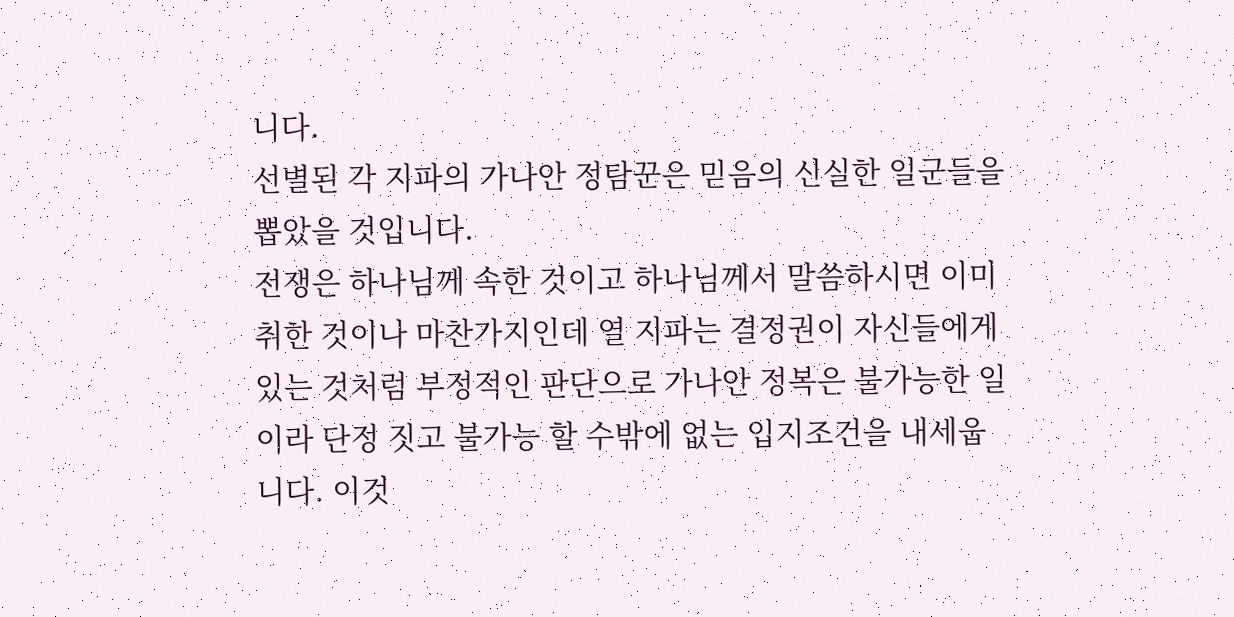니다.
선별된 각 지파의 가나안 정탐꾼은 믿음의 신실한 일군들을 뽑았을 것입니다.
전쟁은 하나님께 속한 것이고 하나님께서 말씀하시면 이미 취한 것이나 마찬가지인데 열 지파는 결정권이 자신들에게 있는 것처럼 부정적인 판단으로 가나안 정복은 불가능한 일이라 단정 짓고 불가능 할 수밖에 없는 입지조건을 내세웁니다. 이것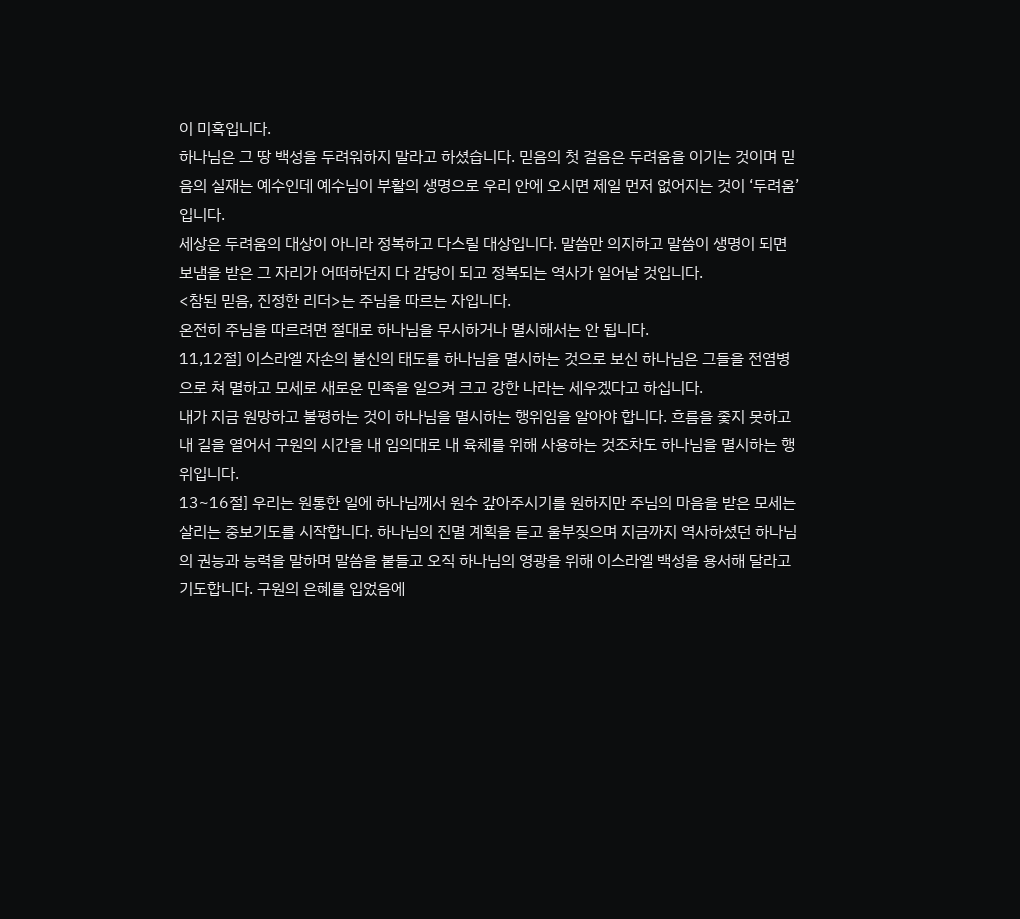이 미혹입니다.
하나님은 그 땅 백성을 두려워하지 말라고 하셨습니다. 믿음의 첫 걸음은 두려움을 이기는 것이며 믿음의 실재는 예수인데 예수님이 부활의 생명으로 우리 안에 오시면 제일 먼저 없어지는 것이 ‘두려움’입니다.
세상은 두려움의 대상이 아니라 정복하고 다스릴 대상입니다. 말씀만 의지하고 말씀이 생명이 되면 보냄을 받은 그 자리가 어떠하던지 다 감당이 되고 정복되는 역사가 일어날 것입니다.
<참된 믿음, 진정한 리더>는 주님을 따르는 자입니다.
온전히 주님을 따르려면 절대로 하나님을 무시하거나 멸시해서는 안 됩니다.
11,12절] 이스라엘 자손의 불신의 태도를 하나님을 멸시하는 것으로 보신 하나님은 그들을 전염병으로 쳐 멸하고 모세로 새로운 민족을 일으켜 크고 강한 나라는 세우겠다고 하십니다.
내가 지금 원망하고 불평하는 것이 하나님을 멸시하는 행위임을 알아야 합니다. 흐름을 좇지 못하고 내 길을 열어서 구원의 시간을 내 임의대로 내 육체를 위해 사용하는 것조차도 하나님을 멸시하는 행위입니다.
13~16절] 우리는 원통한 일에 하나님께서 원수 갚아주시기를 원하지만 주님의 마음을 받은 모세는 살리는 중보기도를 시작합니다. 하나님의 진멸 계획을 듣고 울부짖으며 지금까지 역사하셨던 하나님의 권능과 능력을 말하며 말씀을 붙들고 오직 하나님의 영광을 위해 이스라엘 백성을 용서해 달라고 기도합니다. 구원의 은혜를 입었음에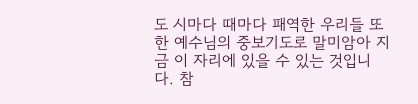도 시마다 때마다 패역한 우리들 또한 예수님의 중보기도로 말미암아 지금 이 자리에 있을 수 있는 것입니다. 참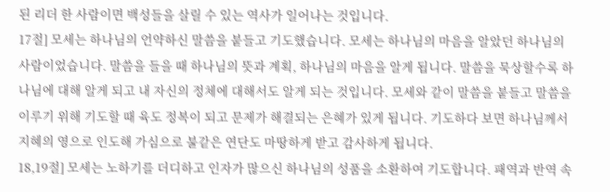된 리더 한 사람이면 백성들을 살릴 수 있는 역사가 일어나는 것입니다.
17절] 모세는 하나님의 언약하신 말씀을 붙들고 기도했습니다. 모세는 하나님의 마음을 알았던 하나님의 사람이었습니다. 말씀을 들을 때 하나님의 뜻과 계획, 하나님의 마음을 알게 됩니다. 말씀을 묵상할수록 하나님에 대해 알게 되고 내 자신의 정체에 대해서도 알게 되는 것입니다. 모세와 같이 말씀을 붙들고 말씀을 이루기 위해 기도할 때 육도 정복이 되고 문제가 해결되는 은혜가 있게 됩니다. 기도하다 보면 하나님께서 지혜의 영으로 인도해 가심으로 불같은 연단도 마땅하게 받고 감사하게 됩니다.
18,19절] 모세는 노하기를 더디하고 인자가 많으신 하나님의 성품을 소환하여 기도합니다. 패역과 반역 속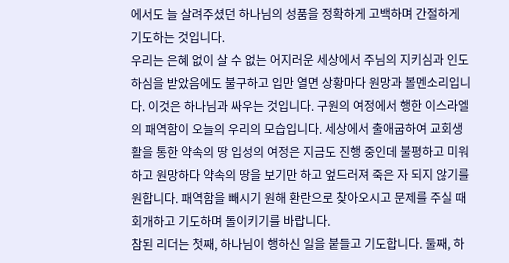에서도 늘 살려주셨던 하나님의 성품을 정확하게 고백하며 간절하게 기도하는 것입니다.
우리는 은혜 없이 살 수 없는 어지러운 세상에서 주님의 지키심과 인도하심을 받았음에도 불구하고 입만 열면 상황마다 원망과 볼멘소리입니다. 이것은 하나님과 싸우는 것입니다. 구원의 여정에서 행한 이스라엘의 패역함이 오늘의 우리의 모습입니다. 세상에서 출애굽하여 교회생활을 통한 약속의 땅 입성의 여정은 지금도 진행 중인데 불평하고 미워하고 원망하다 약속의 땅을 보기만 하고 엎드러져 죽은 자 되지 않기를 원합니다. 패역함을 빼시기 원해 환란으로 찾아오시고 문제를 주실 때 회개하고 기도하며 돌이키기를 바랍니다.
참된 리더는 첫째, 하나님이 행하신 일을 붙들고 기도합니다. 둘째, 하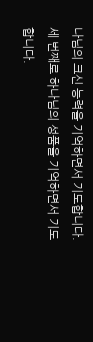나님의 크신 능력을 기억하면서 기도합니다. 세 번째로 하나님의 성품을 기억하면서 기도 합니다.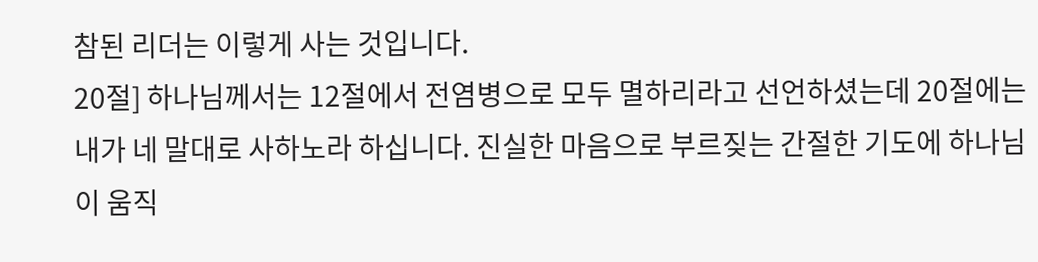참된 리더는 이렇게 사는 것입니다.
20절] 하나님께서는 12절에서 전염병으로 모두 멸하리라고 선언하셨는데 20절에는 내가 네 말대로 사하노라 하십니다. 진실한 마음으로 부르짖는 간절한 기도에 하나님이 움직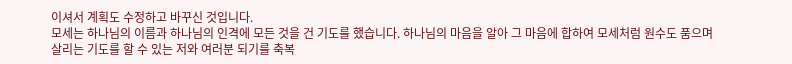이셔서 계획도 수정하고 바꾸신 것입니다.
모세는 하나님의 이름과 하나님의 인격에 모든 것을 건 기도를 했습니다. 하나님의 마음을 알아 그 마음에 합하여 모세처럼 원수도 품으며 살리는 기도를 할 수 있는 저와 여러분 되기를 축복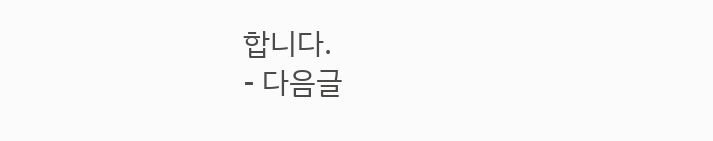합니다.
- 다음글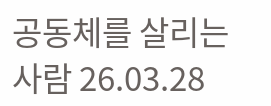공동체를 살리는 사람 26.03.28